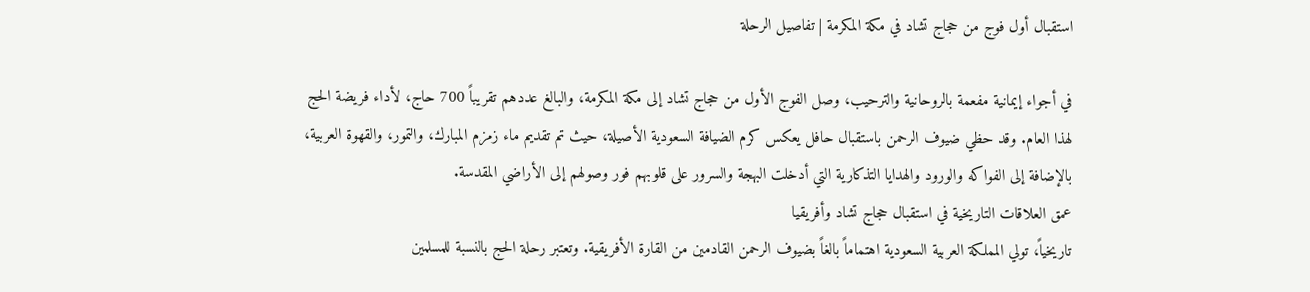استقبال أول فوج من حجاج تشاد في مكة المكرمة | تفاصيل الرحلة

في أجواء إيمانية مفعمة بالروحانية والترحيب، وصل الفوج الأول من حجاج تشاد إلى مكة المكرمة، والبالغ عددهم تقريباً 700 حاج، لأداء فريضة الحج لهذا العام. وقد حظي ضيوف الرحمن باستقبال حافل يعكس كرم الضيافة السعودية الأصيلة، حيث تم تقديم ماء زمزم المبارك، والتمور، والقهوة العربية، بالإضافة إلى الفواكه والورود والهدايا التذكارية التي أدخلت البهجة والسرور على قلوبهم فور وصولهم إلى الأراضي المقدسة.
عمق العلاقات التاريخية في استقبال حجاج تشاد وأفريقيا
تاريخياً، تولي المملكة العربية السعودية اهتماماً بالغاً بضيوف الرحمن القادمين من القارة الأفريقية. وتعتبر رحلة الحج بالنسبة للمسلمين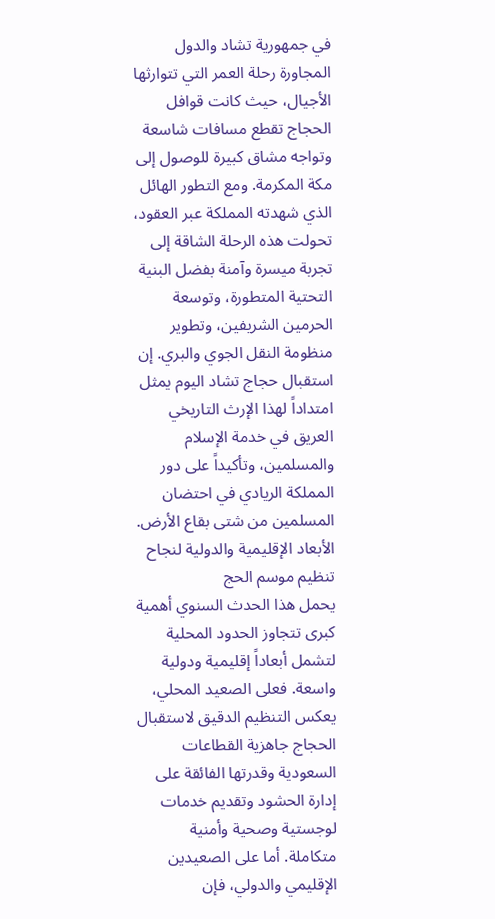في جمهورية تشاد والدول المجاورة رحلة العمر التي تتوارثها الأجيال، حيث كانت قوافل الحجاج تقطع مسافات شاسعة وتواجه مشاق كبيرة للوصول إلى مكة المكرمة. ومع التطور الهائل الذي شهدته المملكة عبر العقود، تحولت هذه الرحلة الشاقة إلى تجربة ميسرة وآمنة بفضل البنية التحتية المتطورة، وتوسعة الحرمين الشريفين، وتطوير منظومة النقل الجوي والبري. إن استقبال حجاج تشاد اليوم يمثل امتداداً لهذا الإرث التاريخي العريق في خدمة الإسلام والمسلمين، وتأكيداً على دور المملكة الريادي في احتضان المسلمين من شتى بقاع الأرض.
الأبعاد الإقليمية والدولية لنجاح تنظيم موسم الحج
يحمل هذا الحدث السنوي أهمية كبرى تتجاوز الحدود المحلية لتشمل أبعاداً إقليمية ودولية واسعة. فعلى الصعيد المحلي، يعكس التنظيم الدقيق لاستقبال الحجاج جاهزية القطاعات السعودية وقدرتها الفائقة على إدارة الحشود وتقديم خدمات لوجستية وصحية وأمنية متكاملة. أما على الصعيدين الإقليمي والدولي، فإن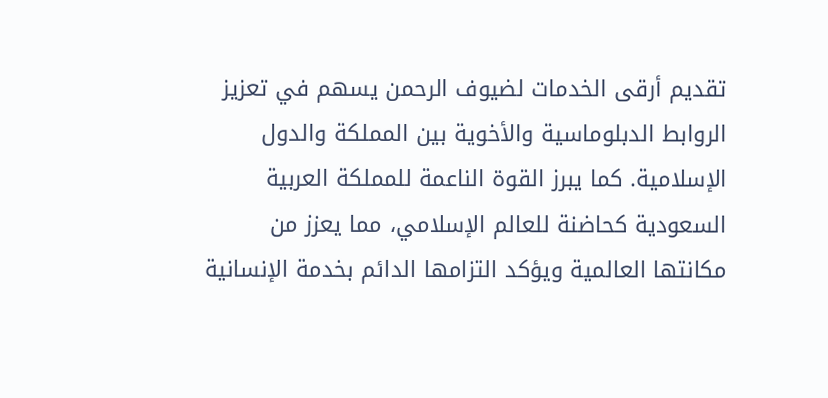تقديم أرقى الخدمات لضيوف الرحمن يسهم في تعزيز الروابط الدبلوماسية والأخوية بين المملكة والدول الإسلامية. كما يبرز القوة الناعمة للمملكة العربية السعودية كحاضنة للعالم الإسلامي، مما يعزز من مكانتها العالمية ويؤكد التزامها الدائم بخدمة الإنسانية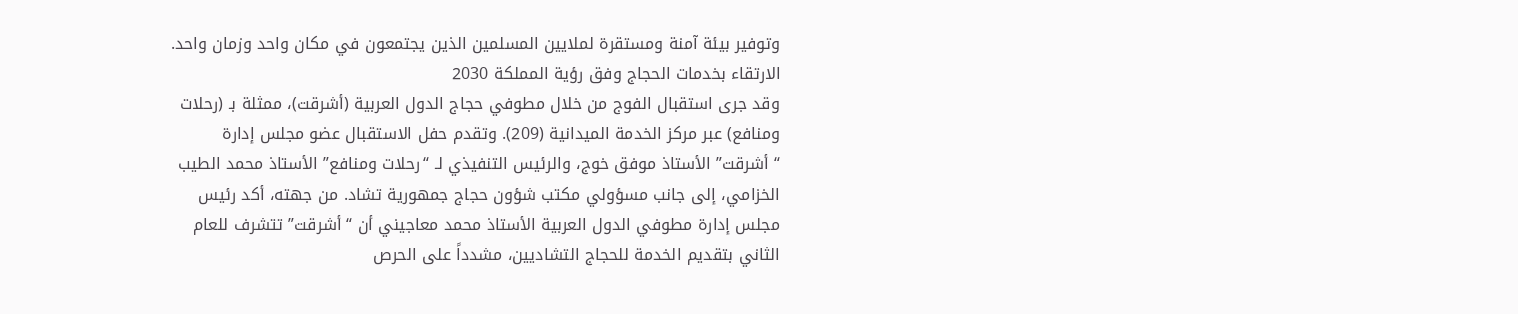وتوفير بيئة آمنة ومستقرة لملايين المسلمين الذين يجتمعون في مكان واحد وزمان واحد.
الارتقاء بخدمات الحجاج وفق رؤية المملكة 2030
وقد جرى استقبال الفوج من خلال مطوفي حجاج الدول العربية (أشرقت)، ممثلة بـ (رحلات ومنافع) عبر مركز الخدمة الميدانية (209). وتقدم حفل الاستقبال عضو مجلس إدارة “أشرقت” الأستاذ موفق خوج، والرئيس التنفيذي لـ “رحلات ومنافع” الأستاذ محمد الطيب الخزامي، إلى جانب مسؤولي مكتب شؤون حجاج جمهورية تشاد. من جهته، أكد رئيس مجلس إدارة مطوفي الدول العربية الأستاذ محمد معاجيني أن “أشرقت” تتشرف للعام الثاني بتقديم الخدمة للحجاج التشاديين، مشدداً على الحرص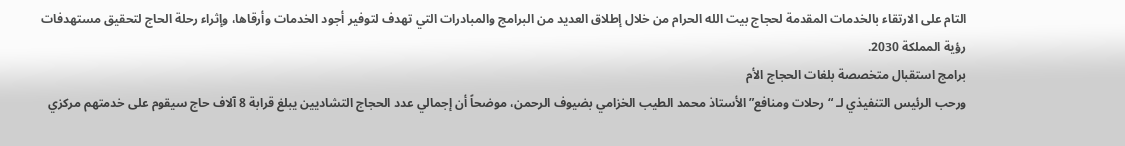التام على الارتقاء بالخدمات المقدمة لحجاج بيت الله الحرام من خلال إطلاق العديد من البرامج والمبادرات التي تهدف لتوفير أجود الخدمات وأرقاها، وإثراء رحلة الحاج لتحقيق مستهدفات رؤية المملكة 2030.
برامج استقبال متخصصة بلغات الحجاج الأم
ورحب الرئيس التنفيذي لـ “رحلات ومنافع” الأستاذ محمد الطيب الخزامي بضيوف الرحمن، موضحاً أن إجمالي عدد الحجاج التشاديين يبلغ قرابة 8 آلاف حاج سيقوم على خدمتهم مركزي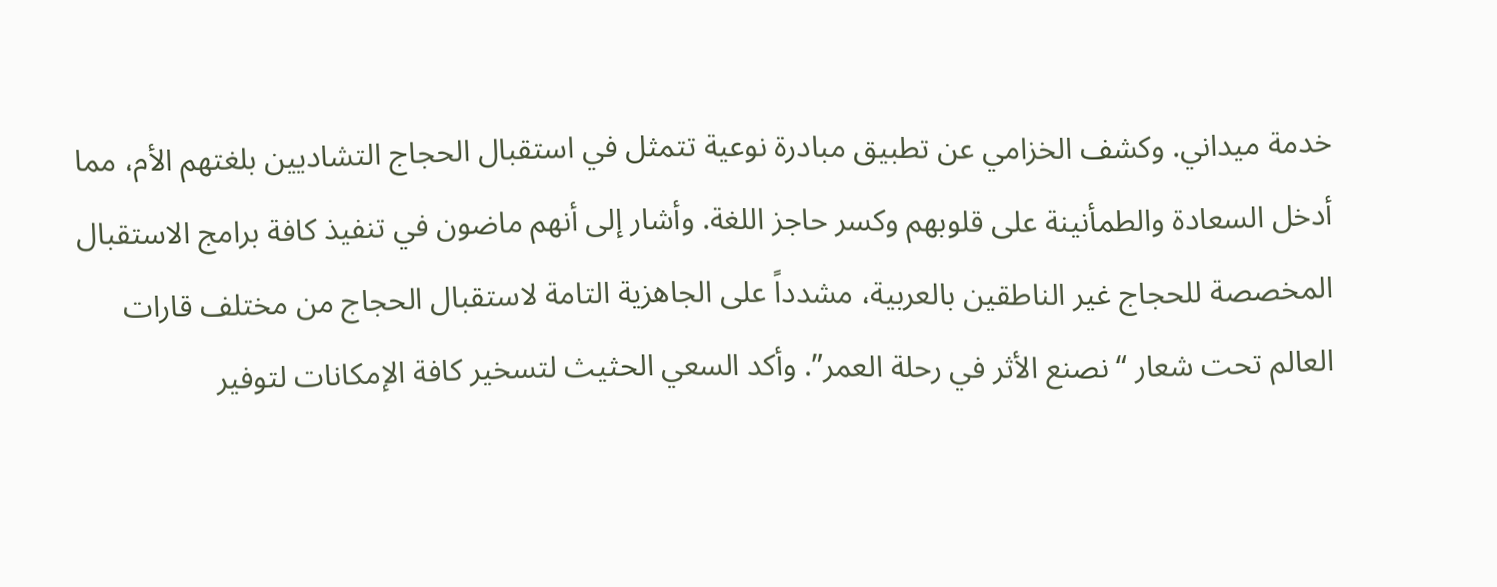خدمة ميداني. وكشف الخزامي عن تطبيق مبادرة نوعية تتمثل في استقبال الحجاج التشاديين بلغتهم الأم، مما أدخل السعادة والطمأنينة على قلوبهم وكسر حاجز اللغة. وأشار إلى أنهم ماضون في تنفيذ كافة برامج الاستقبال المخصصة للحجاج غير الناطقين بالعربية، مشدداً على الجاهزية التامة لاستقبال الحجاج من مختلف قارات العالم تحت شعار “نصنع الأثر في رحلة العمر”. وأكد السعي الحثيث لتسخير كافة الإمكانات لتوفير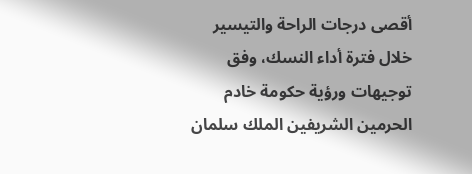أقصى درجات الراحة والتيسير خلال فترة أداء النسك، وفق توجيهات ورؤية حكومة خادم الحرمين الشريفين الملك سلمان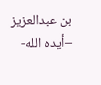بن عبدالعزيز –أيده الله-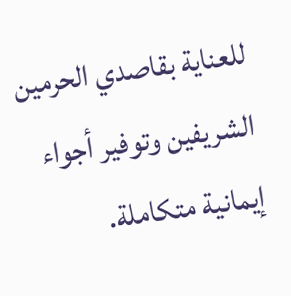للعناية بقاصدي الحرمين الشريفين وتوفير أجواء إيمانية متكاملة.